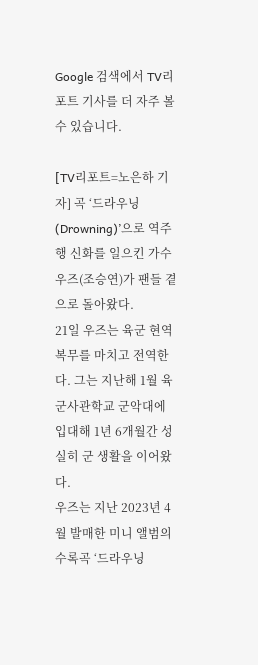Google 검색에서 TV리포트 기사를 더 자주 볼 수 있습니다.

[TV리포트=노은하 기자] 곡 ‘드라우닝(Drowning)’으로 역주행 신화를 일으킨 가수 우즈(조승연)가 팬들 곁으로 돌아왔다.
21일 우즈는 육군 현역 복무를 마치고 전역한다. 그는 지난해 1월 육군사관학교 군악대에 입대해 1년 6개월간 성실히 군 생활을 이어왔다.
우즈는 지난 2023년 4월 발매한 미니 앨범의 수록곡 ‘드라우닝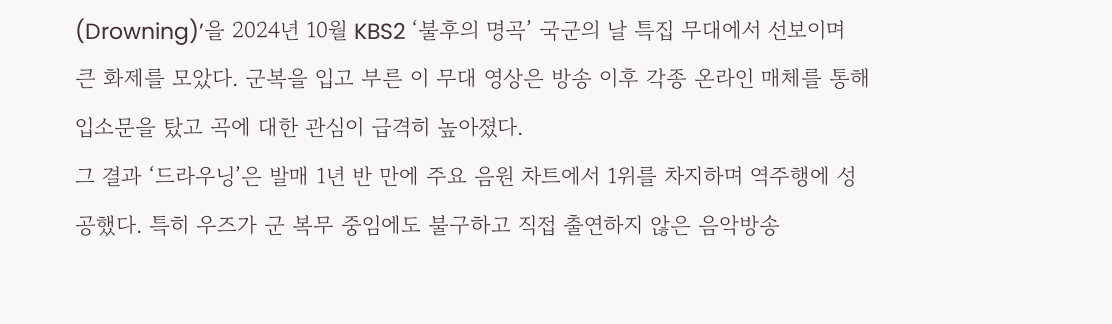(Drowning)’을 2024년 10월 KBS2 ‘불후의 명곡’ 국군의 날 특집 무대에서 선보이며 큰 화제를 모았다. 군복을 입고 부른 이 무대 영상은 방송 이후 각종 온라인 매체를 통해 입소문을 탔고 곡에 대한 관심이 급격히 높아졌다.
그 결과 ‘드라우닝’은 발매 1년 반 만에 주요 음원 차트에서 1위를 차지하며 역주행에 성공했다. 특히 우즈가 군 복무 중임에도 불구하고 직접 출연하지 않은 음악방송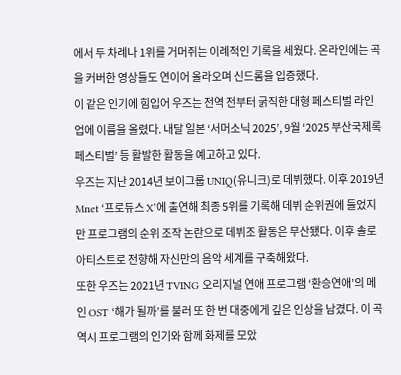에서 두 차례나 1위를 거머쥐는 이례적인 기록을 세웠다. 온라인에는 곡을 커버한 영상들도 연이어 올라오며 신드롬을 입증했다.
이 같은 인기에 힘입어 우즈는 전역 전부터 굵직한 대형 페스티벌 라인업에 이름을 올렸다. 내달 일본 ‘서머소닉 2025’, 9월 ‘2025 부산국제록페스티벌’ 등 활발한 활동을 예고하고 있다.
우즈는 지난 2014년 보이그룹 UNIQ(유니크)로 데뷔했다. 이후 2019년 Mnet ‘프로듀스 X’에 출연해 최종 5위를 기록해 데뷔 순위권에 들었지만 프로그램의 순위 조작 논란으로 데뷔조 활동은 무산됐다. 이후 솔로 아티스트로 전향해 자신만의 음악 세계를 구축해왔다.
또한 우즈는 2021년 TVING 오리지널 연애 프로그램 ‘환승연애’의 메인 OST ‘해가 될까’를 불러 또 한 번 대중에게 깊은 인상을 남겼다. 이 곡 역시 프로그램의 인기와 함께 화제를 모았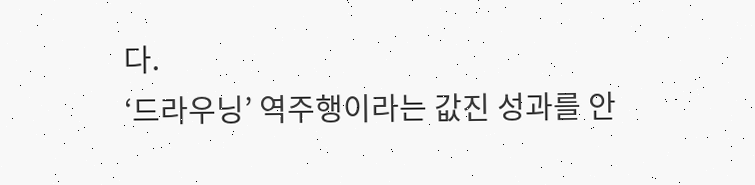다.
‘드라우닝’ 역주행이라는 값진 성과를 안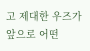고 제대한 우즈가 앞으로 어떤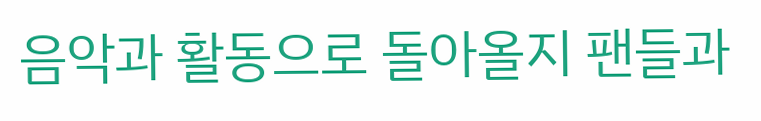음악과 활동으로 돌아올지 팬들과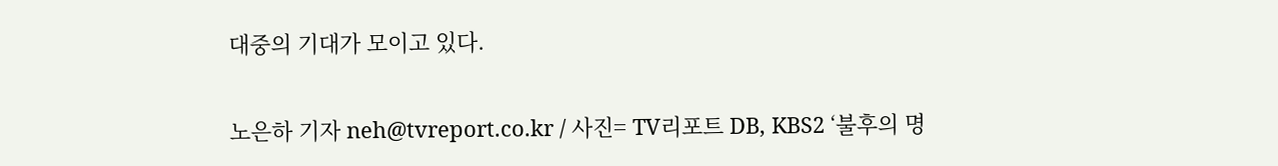대중의 기대가 모이고 있다.

노은하 기자 neh@tvreport.co.kr / 사진= TV리포트 DB, KBS2 ‘불후의 명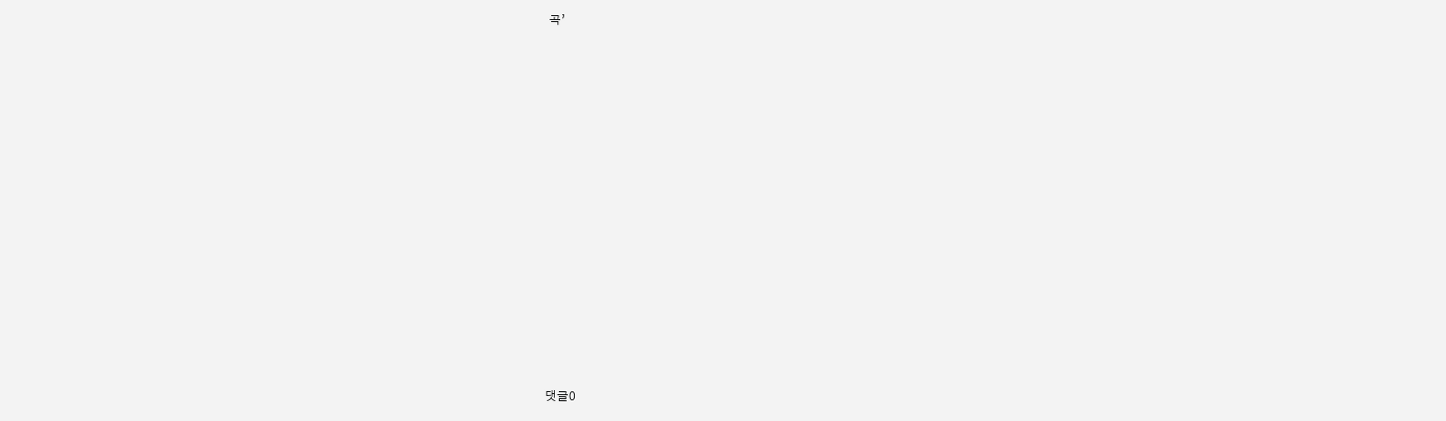곡’



















댓글0